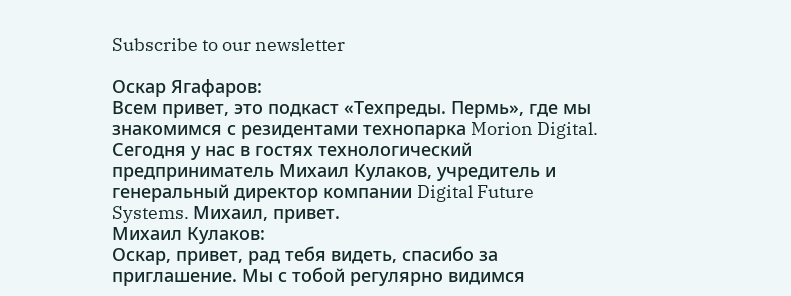Subscribe to our newsletter

Оскар Ягафаров:
Всем привет, это подкаст «Техпреды. Пермь», где мы знакомимся с резидентами технопарка Morion Digital. Сегодня у нас в гостях технологический предприниматель Михаил Кулаков, учредитель и генеральный директор компании Digital Future Systems. Михаил, привет.
Михаил Кулаков:
Оскар, привет, рад тебя видеть, спасибо за приглашение. Мы с тобой регулярно видимся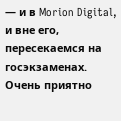— и в Morion Digital, и вне его, пересекаемся на госэкзаменах. Очень приятно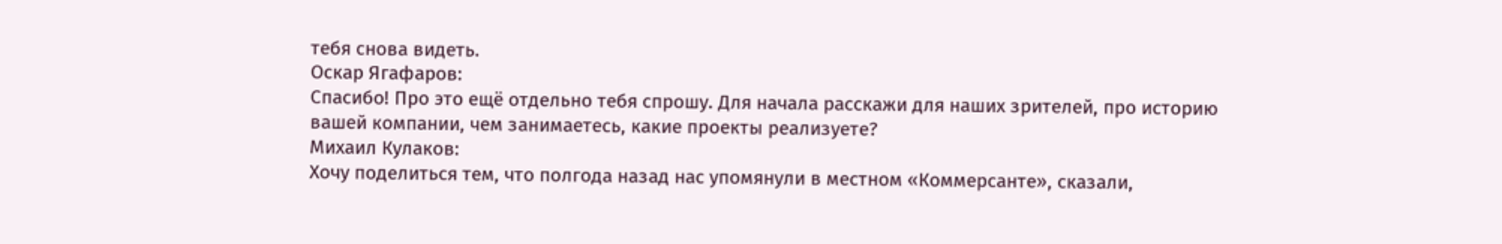тебя снова видеть.
Оскар Ягафаров:
Спасибо! Про это ещё отдельно тебя спрошу. Для начала расскажи для наших зрителей, про историю вашей компании, чем занимаетесь, какие проекты реализуете?
Михаил Кулаков:
Хочу поделиться тем, что полгода назад нас упомянули в местном «Коммерсанте», сказали,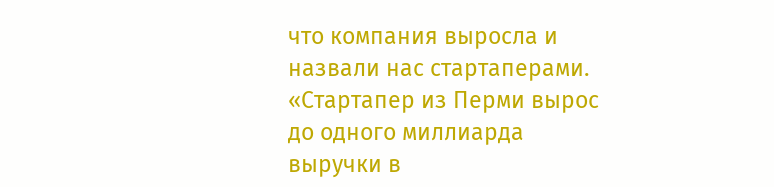что компания выросла и назвали нас стартаперами. «Стартапер из Перми вырос до одного миллиарда выручки в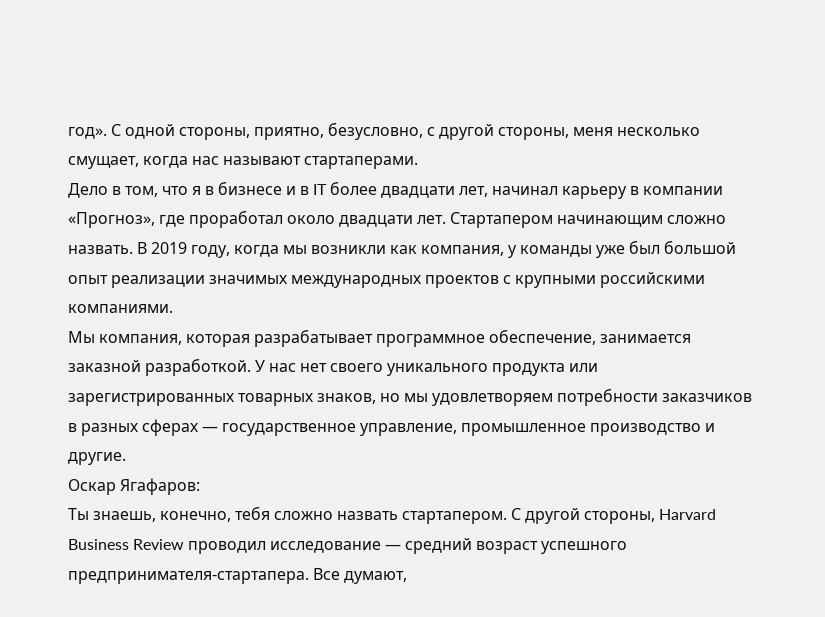год». С одной стороны, приятно, безусловно, с другой стороны, меня несколько смущает, когда нас называют стартаперами.
Дело в том, что я в бизнесе и в IT более двадцати лет, начинал карьеру в компании «Прогноз», где проработал около двадцати лет. Стартапером начинающим сложно назвать. В 2019 году, когда мы возникли как компания, у команды уже был большой опыт реализации значимых международных проектов с крупными российскими компаниями.
Мы компания, которая разрабатывает программное обеспечение, занимается заказной разработкой. У нас нет своего уникального продукта или зарегистрированных товарных знаков, но мы удовлетворяем потребности заказчиков в разных сферах — государственное управление, промышленное производство и другие.
Оскар Ягафаров:
Ты знаешь, конечно, тебя сложно назвать стартапером. С другой стороны, Harvard Business Review проводил исследование — средний возраст успешного предпринимателя-стартапера. Все думают,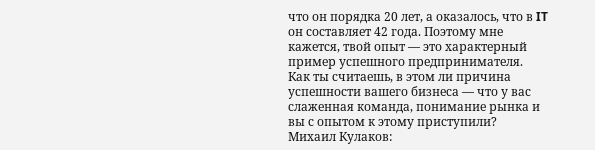что он порядка 20 лет, а оказалось, что в IT он составляет 42 года. Поэтому мне кажется, твой опыт — это характерный пример успешного предпринимателя.
Как ты считаешь, в этом ли причина успешности вашего бизнеса — что у вас слаженная команда, понимание рынка и вы с опытом к этому приступили?
Михаил Кулаков: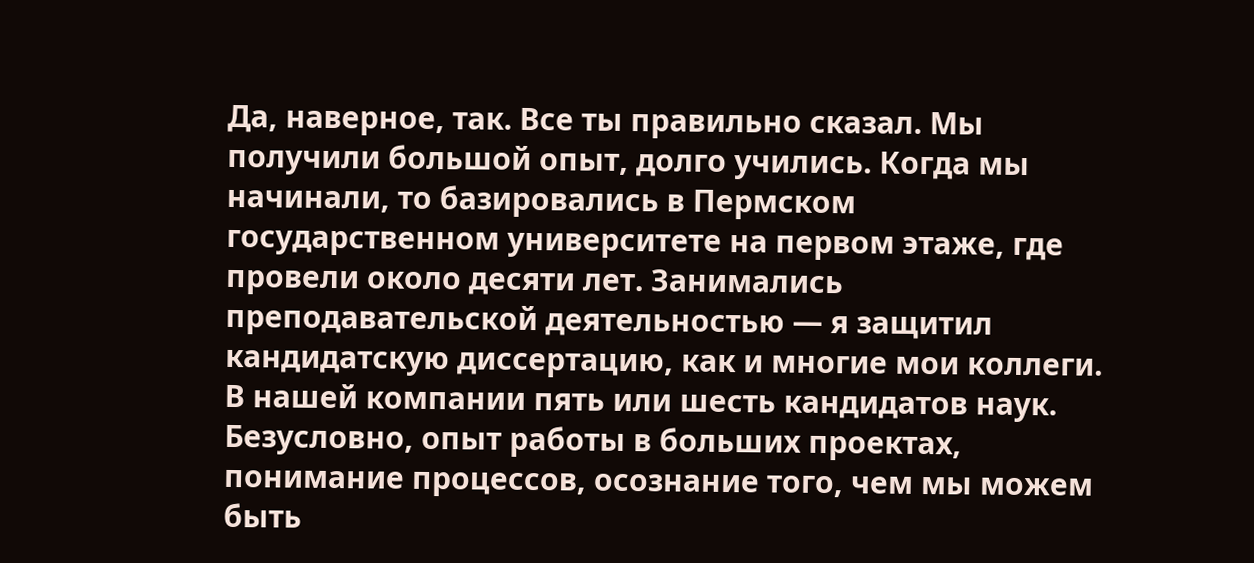Да, наверное, так. Все ты правильно сказал. Мы получили большой опыт, долго учились. Когда мы начинали, то базировались в Пермском государственном университете на первом этаже, где провели около десяти лет. Занимались преподавательской деятельностью — я защитил кандидатскую диссертацию, как и многие мои коллеги. В нашей компании пять или шесть кандидатов наук.
Безусловно, опыт работы в больших проектах, понимание процессов, осознание того, чем мы можем быть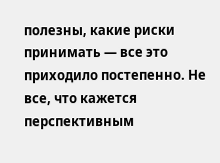полезны, какие риски принимать — все это приходило постепенно. Не все, что кажется перспективным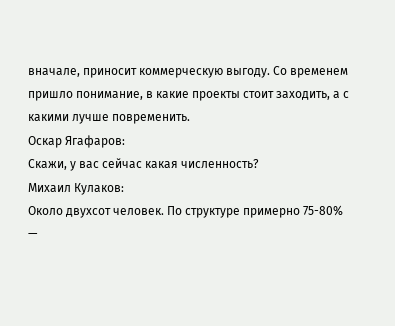вначале, приносит коммерческую выгоду. Со временем пришло понимание, в какие проекты стоит заходить, а с какими лучше повременить.
Оскар Ягафаров:
Скажи, у вас сейчас какая численность?
Михаил Кулаков:
Около двухсот человек. По структуре примерно 75-80% —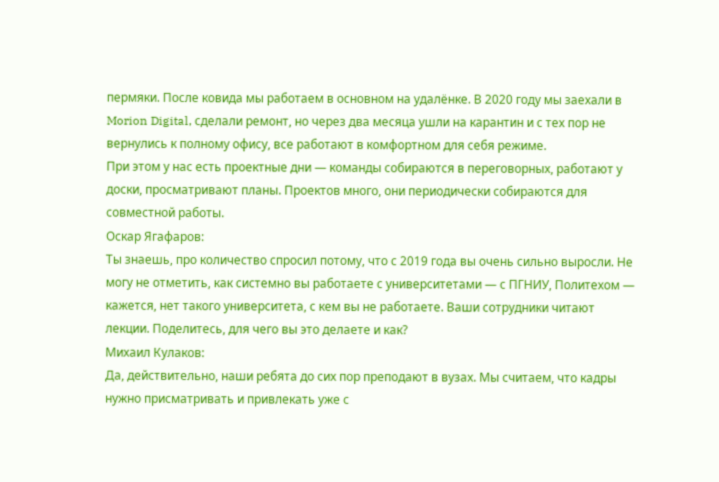пермяки. После ковида мы работаем в основном на удалёнке. В 2020 году мы заехали в Morion Digital, сделали ремонт, но через два месяца ушли на карантин и с тех пор не вернулись к полному офису, все работают в комфортном для себя режиме.
При этом у нас есть проектные дни — команды собираются в переговорных, работают у доски, просматривают планы. Проектов много, они периодически собираются для совместной работы.
Оскар Ягафаров:
Ты знаешь, про количество спросил потому, что с 2019 года вы очень сильно выросли. Не могу не отметить, как системно вы работаете с университетами — с ПГНИУ, Политехом — кажется, нет такого университета, с кем вы не работаете. Ваши сотрудники читают лекции. Поделитесь, для чего вы это делаете и как?
Михаил Кулаков:
Да, действительно, наши ребята до сих пор преподают в вузах. Мы считаем, что кадры нужно присматривать и привлекать уже с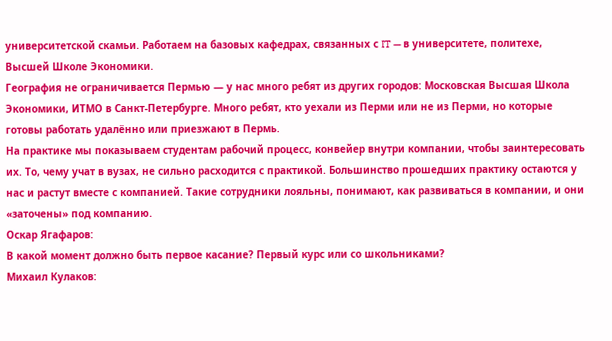университетской скамьи. Работаем на базовых кафедрах, связанных с IT — в университете, политехе, Высшей Школе Экономики.
География не ограничивается Пермью — у нас много ребят из других городов: Московская Высшая Школа Экономики, ИТМО в Санкт-Петербурге. Много ребят, кто уехали из Перми или не из Перми, но которые готовы работать удалённо или приезжают в Пермь.
На практике мы показываем студентам рабочий процесс, конвейер внутри компании, чтобы заинтересовать их. То, чему учат в вузах, не сильно расходится с практикой. Большинство прошедших практику остаются у нас и растут вместе с компанией. Такие сотрудники лояльны, понимают, как развиваться в компании, и они «заточены» под компанию.
Оскар Ягафаров:
В какой момент должно быть первое касание? Первый курс или со школьниками?
Михаил Кулаков: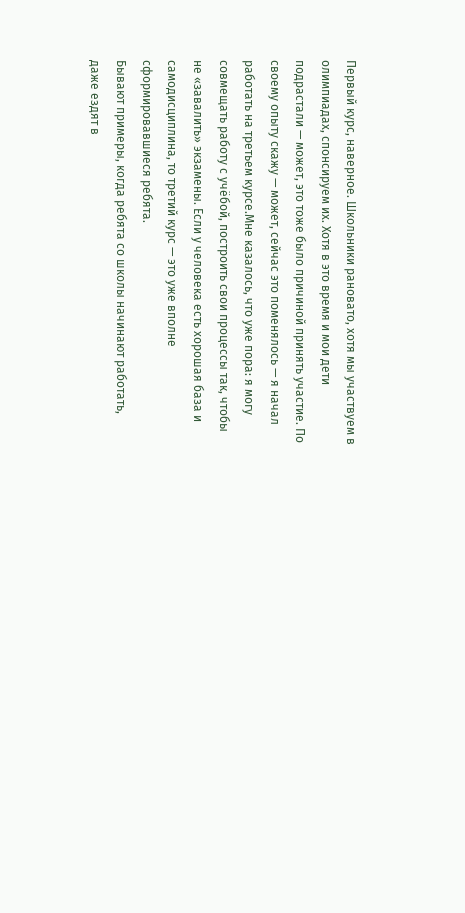Первый курс, наверное. Школьники рановато, хотя мы участвуем в олимпиадах, спонсируем их. Хотя в это время и мои дети подрастали — может, это тоже было причиной принять участие. По своему опыту скажу — может, сейчас это поменялось — я начал работать на третьем курсе.Мне казалось, что уже пора: я могу совмещать работу с учёбой, построить свои процессы так, чтобы не «завалить» экзамены. Если у человека есть хорошая база и самодисциплина, то третий курс — это уже вполне сформировавшиеся ребята.
Бывают примеры, когда ребята со школы начинают работать, даже ездят в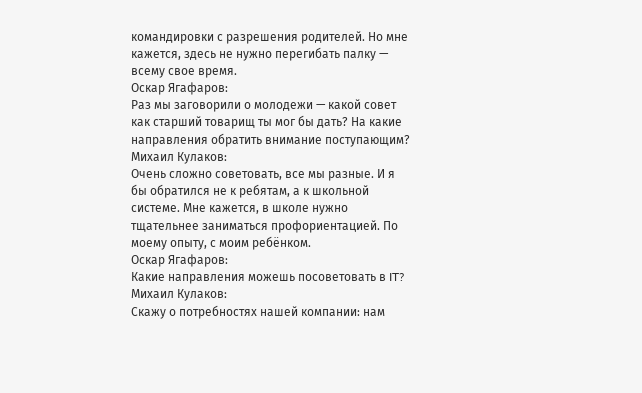командировки с разрешения родителей. Но мне кажется, здесь не нужно перегибать палку — всему свое время.
Оскар Ягафаров:
Раз мы заговорили о молодежи — какой совет как старший товарищ ты мог бы дать? На какие направления обратить внимание поступающим?
Михаил Кулаков:
Очень сложно советовать, все мы разные. И я бы обратился не к ребятам, а к школьной системе. Мне кажется, в школе нужно тщательнее заниматься профориентацией. По моему опыту, с моим ребёнком.
Оскар Ягафаров:
Какие направления можешь посоветовать в IT?
Михаил Кулаков:
Скажу о потребностях нашей компании: нам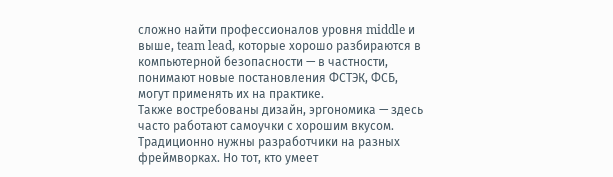сложно найти профессионалов уровня middle и выше, team lead, которые хорошо разбираются в компьютерной безопасности — в частности, понимают новые постановления ФСТЭК, ФСБ, могут применять их на практике.
Также востребованы дизайн, эргономика — здесь часто работают самоучки с хорошим вкусом. Традиционно нужны разработчики на разных фреймворках. Но тот, кто умеет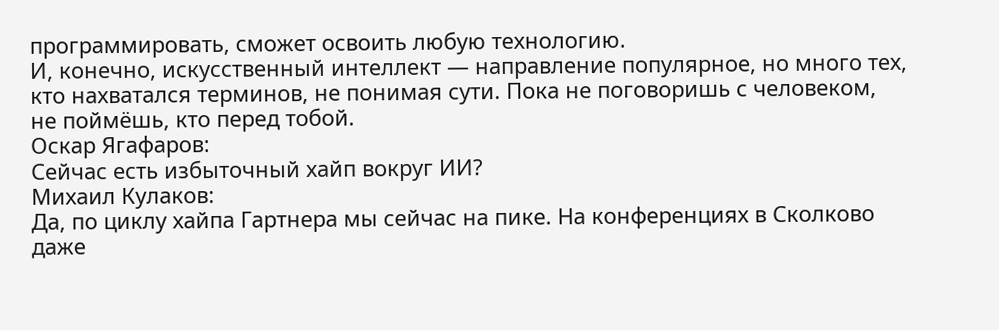программировать, сможет освоить любую технологию.
И, конечно, искусственный интеллект — направление популярное, но много тех, кто нахватался терминов, не понимая сути. Пока не поговоришь с человеком, не поймёшь, кто перед тобой.
Оскар Ягафаров:
Сейчас есть избыточный хайп вокруг ИИ?
Михаил Кулаков:
Да, по циклу хайпа Гартнера мы сейчас на пике. На конференциях в Сколково даже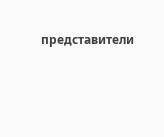представители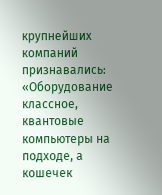крупнейших компаний признавались: «Оборудование классное, квантовые компьютеры на подходе, а кошечек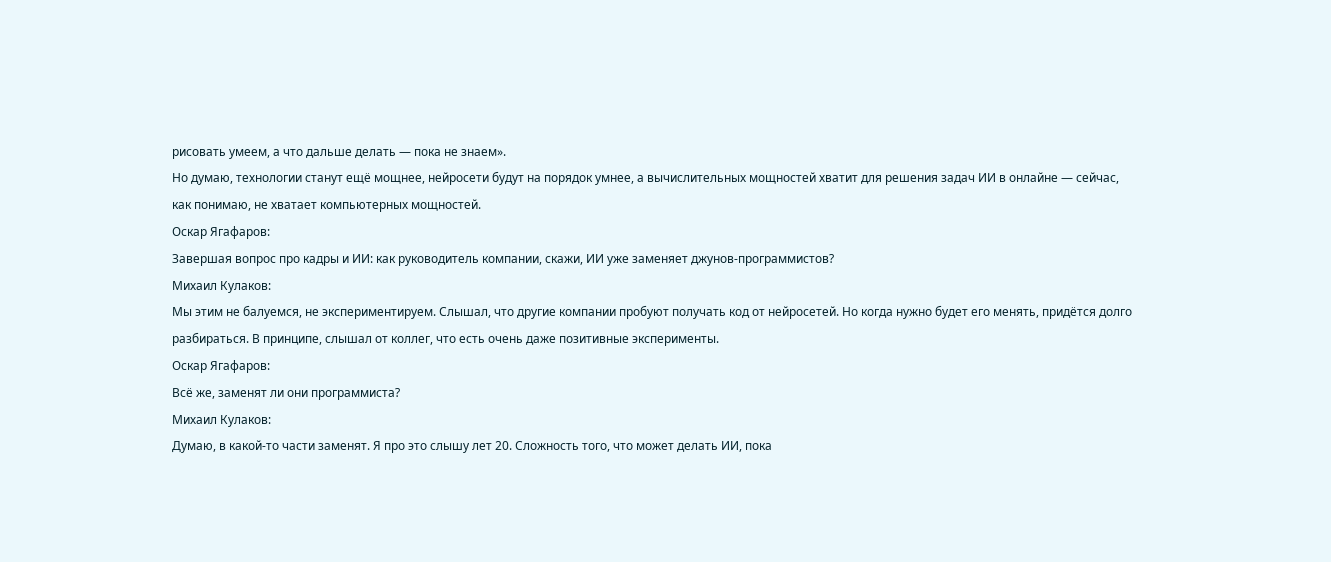рисовать умеем, а что дальше делать — пока не знаем».
Но думаю, технологии станут ещё мощнее, нейросети будут на порядок умнее, а вычислительных мощностей хватит для решения задач ИИ в онлайне — сейчас, как понимаю, не хватает компьютерных мощностей.
Оскар Ягафаров:
Завершая вопрос про кадры и ИИ: как руководитель компании, скажи, ИИ уже заменяет джунов-программистов?
Михаил Кулаков:
Мы этим не балуемся, не экспериментируем. Слышал, что другие компании пробуют получать код от нейросетей. Но когда нужно будет его менять, придётся долго разбираться. В принципе, слышал от коллег, что есть очень даже позитивные эксперименты.
Оскар Ягафаров:
Всё же, заменят ли они программиста?
Михаил Кулаков:
Думаю, в какой-то части заменят. Я про это слышу лет 20. Сложность того, что может делать ИИ, пока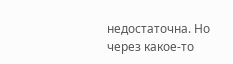недостаточна. Но через какое-то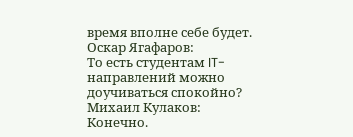время вполне себе будет.
Оскар Ягафаров:
То есть студентам IT-направлений можно доучиваться спокойно?
Михаил Кулаков:
Конечно.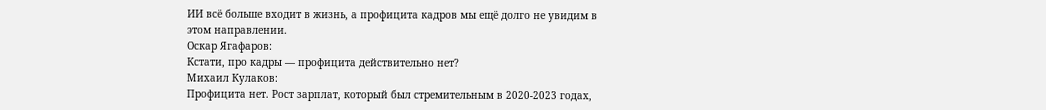ИИ всё больше входит в жизнь, а профицита кадров мы ещё долго не увидим в этом направлении.
Оскар Ягафаров:
Кстати, про кадры — профицита действительно нет?
Михаил Кулаков:
Профицита нет. Рост зарплат, который был стремительным в 2020-2023 годах,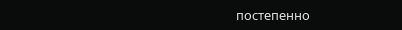постепенно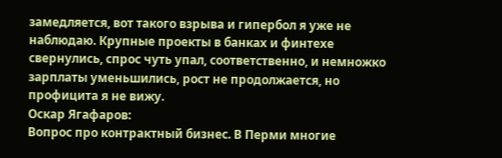замедляется, вот такого взрыва и гипербол я уже не наблюдаю. Крупные проекты в банках и финтехе свернулись, спрос чуть упал, соответственно, и немножко зарплаты уменьшились, рост не продолжается, но профицита я не вижу.
Оскар Ягафаров:
Вопрос про контрактный бизнес. В Перми многие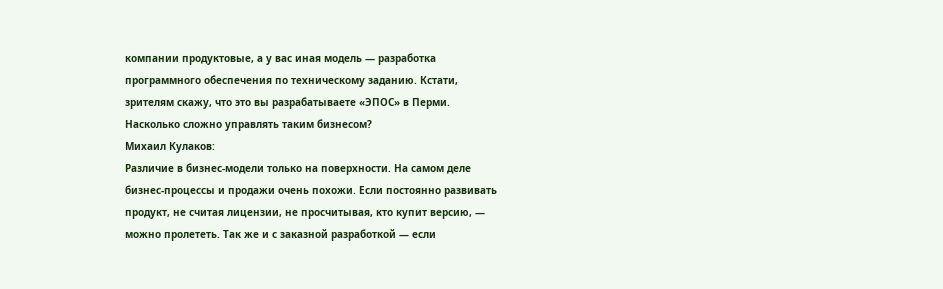компании продуктовые, а у вас иная модель — разработка программного обеспечения по техническому заданию. Кстати, зрителям скажу, что это вы разрабатываете «ЭПОС» в Перми. Насколько сложно управлять таким бизнесом?
Михаил Кулаков:
Различие в бизнес-модели только на поверхности. На самом деле бизнес-процессы и продажи очень похожи. Если постоянно развивать продукт, не считая лицензии, не просчитывая, кто купит версию, — можно пролететь. Так же и с заказной разработкой — если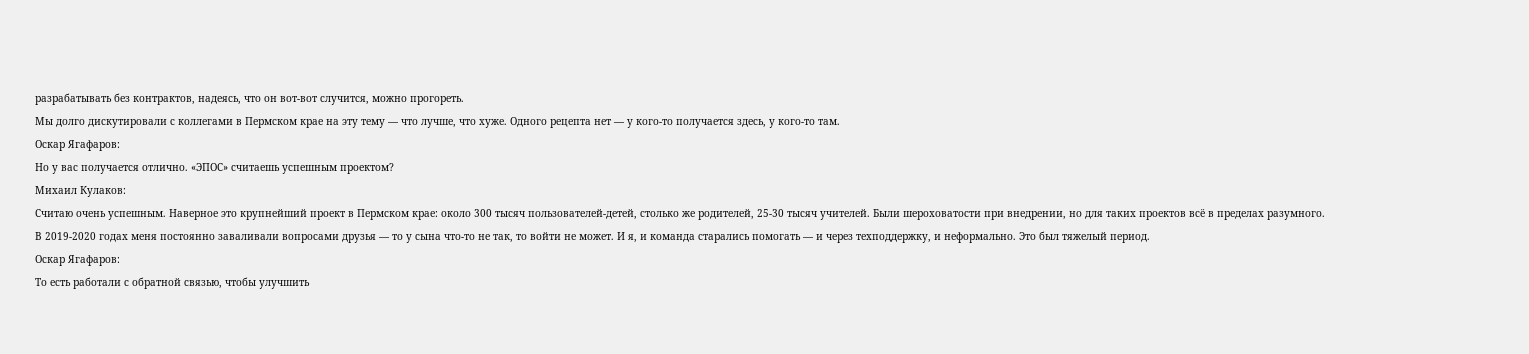разрабатывать без контрактов, надеясь, что он вот-вот случится, можно прогореть.
Мы долго дискутировали с коллегами в Пермском крае на эту тему — что лучше, что хуже. Одного рецепта нет — у кого-то получается здесь, у кого-то там.
Оскар Ягафаров:
Но у вас получается отлично. «ЭПОС» считаешь успешным проектом?
Михаил Кулаков:
Считаю очень успешным. Наверное это крупнейший проект в Пермском крае: около 300 тысяч пользователей-детей, столько же родителей, 25-30 тысяч учителей. Были шероховатости при внедрении, но для таких проектов всё в пределах разумного.
В 2019-2020 годах меня постоянно заваливали вопросами друзья — то у сына что-то не так, то войти не может. И я, и команда старались помогать — и через техподдержку, и неформально. Это был тяжелый период.
Оскар Ягафаров:
То есть работали с обратной связью, чтобы улучшить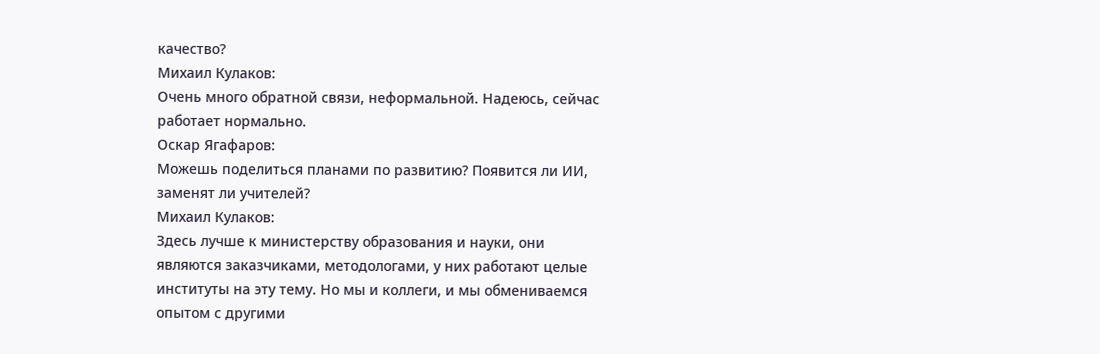качество?
Михаил Кулаков:
Очень много обратной связи, неформальной. Надеюсь, сейчас работает нормально.
Оскар Ягафаров:
Можешь поделиться планами по развитию? Появится ли ИИ, заменят ли учителей?
Михаил Кулаков:
Здесь лучше к министерству образования и науки, они являются заказчиками, методологами, у них работают целые институты на эту тему. Но мы и коллеги, и мы обмениваемся опытом с другими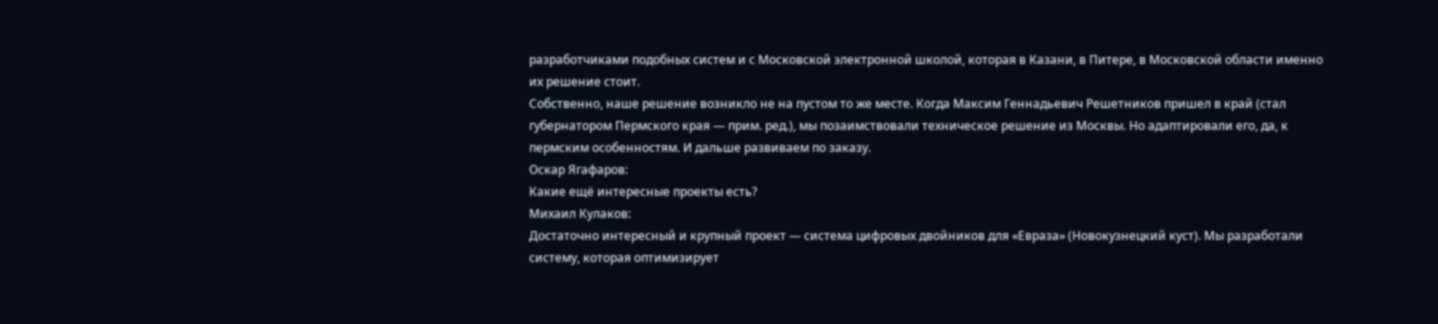разработчиками подобных систем и с Московской электронной школой, которая в Казани, в Питере, в Московской области именно их решение стоит.
Собственно, наше решение возникло не на пустом то же месте. Когда Максим Геннадьевич Решетников пришел в край (стал губернатором Пермского края — прим. ред.), мы позаимствовали техническое решение из Москвы. Но адаптировали его, да, к пермским особенностям. И дальше развиваем по заказу.
Оскар Ягафаров:
Какие ещё интересные проекты есть?
Михаил Кулаков:
Достаточно интересный и крупный проект — система цифровых двойников для «Евраза» (Новокузнецкий куст). Мы разработали систему, которая оптимизирует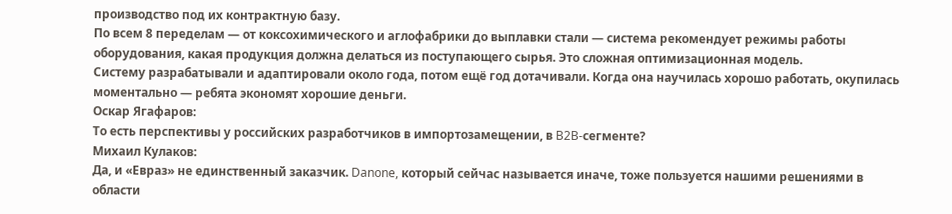производство под их контрактную базу.
По всем 8 переделам — от коксохимического и аглофабрики до выплавки стали — система рекомендует режимы работы оборудования, какая продукция должна делаться из поступающего сырья. Это сложная оптимизационная модель.
Систему разрабатывали и адаптировали около года, потом ещё год дотачивали. Когда она научилась хорошо работать, окупилась моментально — ребята экономят хорошие деньги.
Оскар Ягафаров:
То есть перспективы у российских разработчиков в импортозамещении, в B2B-сегменте?
Михаил Кулаков:
Да, и «Евраз» не единственный заказчик. Danone, который сейчас называется иначе, тоже пользуется нашими решениями в области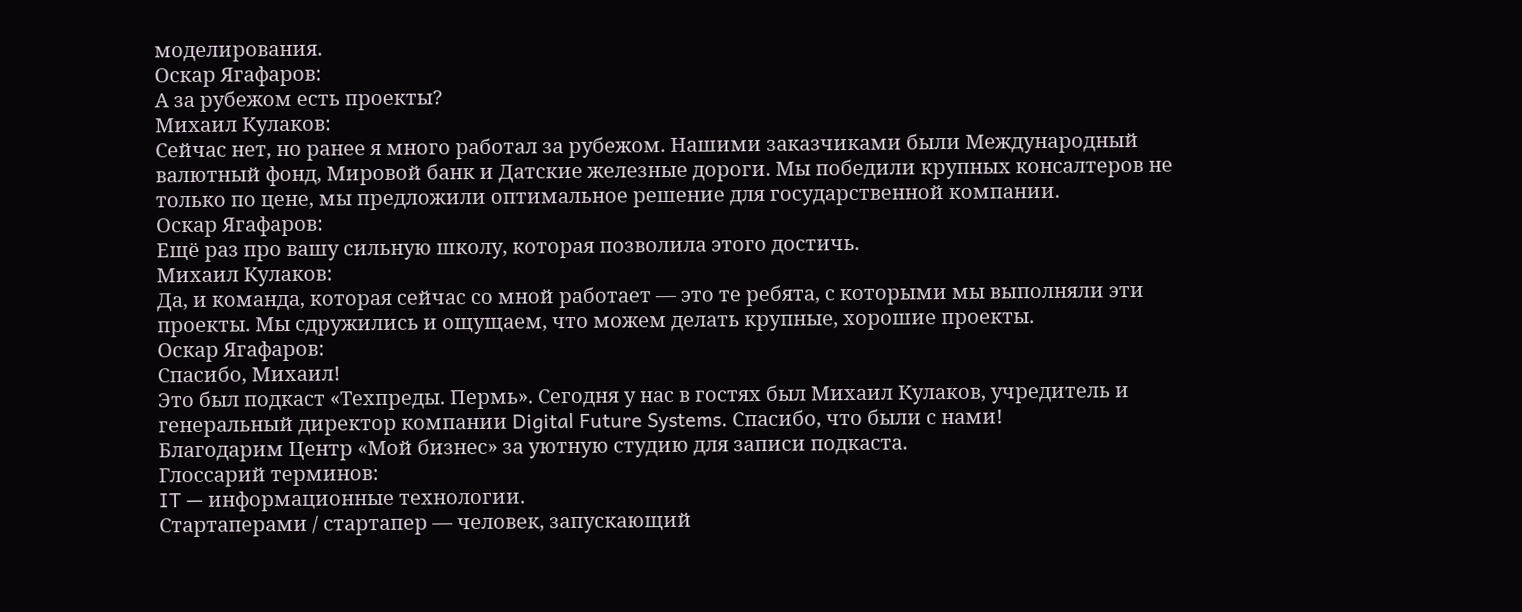моделирования.
Оскар Ягафаров:
А за рубежом есть проекты?
Михаил Кулаков:
Сейчас нет, но ранее я много работал за рубежом. Нашими заказчиками были Международный валютный фонд, Мировой банк и Датские железные дороги. Мы победили крупных консалтеров не только по цене, мы предложили оптимальное решение для государственной компании.
Оскар Ягафаров:
Ещё раз про вашу сильную школу, которая позволила этого достичь.
Михаил Кулаков:
Да, и команда, которая сейчас со мной работает — это те ребята, с которыми мы выполняли эти проекты. Мы сдружились и ощущаем, что можем делать крупные, хорошие проекты.
Оскар Ягафаров:
Спасибо, Михаил!
Это был подкаст «Техпреды. Пермь». Сегодня у нас в гостях был Михаил Кулаков, учредитель и генеральный директор компании Digital Future Systems. Спасибо, что были с нами!
Благодарим Центр «Мой бизнес» за уютную студию для записи подкаста.
Глоссарий терминов:
IT — информационные технологии.
Стартаперами / стартапер — человек, запускающий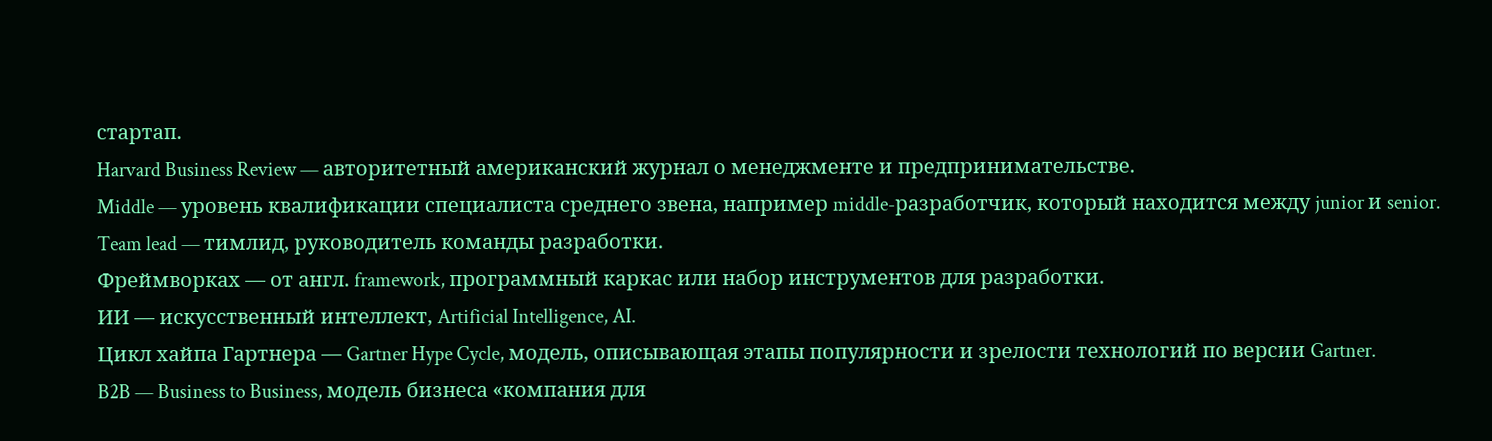стартап.
Harvard Business Review — авторитетный американский журнал о менеджменте и предпринимательстве.
Middle — уровень квалификации специалиста среднего звена, например middle-разработчик, который находится между junior и senior.
Team lead — тимлид, руководитель команды разработки.
Фреймворках — от англ. framework, программный каркас или набор инструментов для разработки.
ИИ — искусственный интеллект, Artificial Intelligence, AI.
Цикл хайпа Гартнера — Gartner Hype Cycle, модель, описывающая этапы популярности и зрелости технологий по версии Gartner.
B2B — Business to Business, модель бизнеса «компания для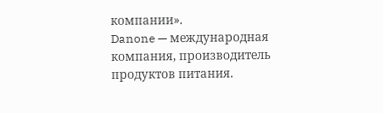компании».
Danone — международная компания, производитель продуктов питания.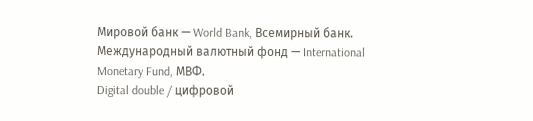Мировой банк — World Bank, Всемирный банк.
Международный валютный фонд — International Monetary Fund, МВФ.
Digital double / цифровой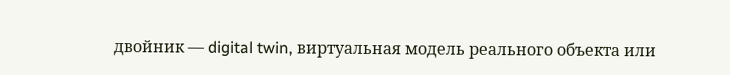двойник — digital twin, виртуальная модель реального объекта или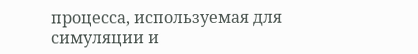процесса, используемая для симуляции и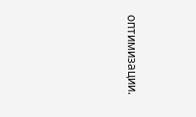оптимизации.